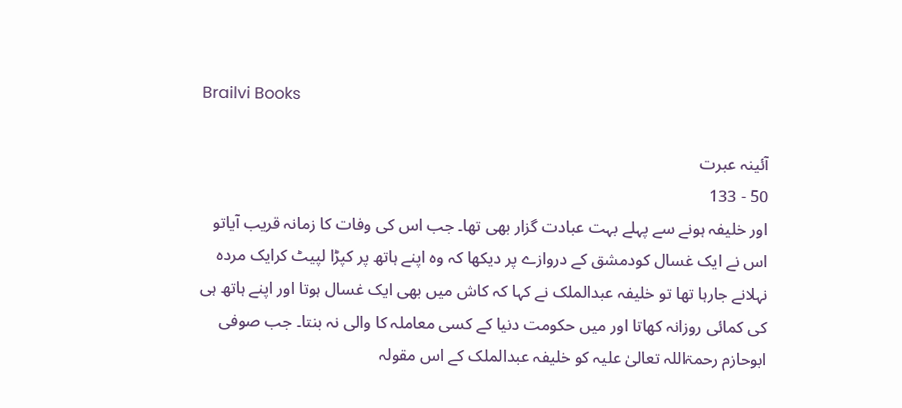Brailvi Books

آئینہ عبرت
50 - 133
اور خلیفہ ہونے سے پہلے بہت عبادت گزار بھی تھا۔ جب اس کی وفات کا زمانہ قریب آیاتو اس نے ایک غسال کودمشق کے دروازے پر دیکھا کہ وہ اپنے ہاتھ پر کپڑا لپیٹ کرایک مردہ نہلانے جارہا تھا تو خلیفہ عبدالملک نے کہا کہ کاش میں بھی ایک غسال ہوتا اور اپنے ہاتھ ہی کی کمائی روزانہ کھاتا اور میں حکومت دنیا کے کسی معاملہ کا والی نہ بنتا۔ جب صوفی ابوحازم رحمۃاللہ تعالیٰ علیہ کو خلیفہ عبدالملک کے اس مقولہ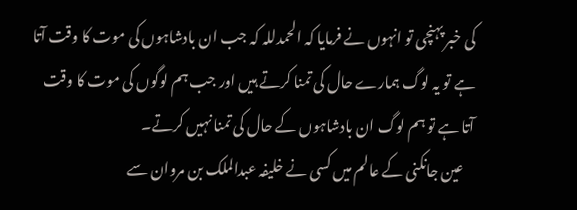کی خبر پہنچی تو انہوں نے فرمایا کہ الحمدللہ کہ جب ان بادشاہوں کی موت کا وقت آتا ہے تو یہ لوگ ہمارے حال کی تمنا کرتے ہیں اور جب ہم لوگوں کی موت کا وقت آتا ہے تو ہم لوگ ان بادشاہوں کے حال کی تمنا نہیں کرتے۔
    عین جانکنی کے عالم میں کسی نے خلیفہ عبدالملک بن مروان سے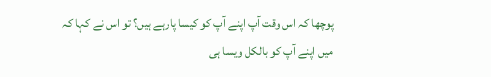پوچھا کہ اس وقت آپ اپنے آپ کو کیسا پارہے ہيں؟ تو اس نے کہا کہ میں اپنے آپ کو بالکل ویسا ہی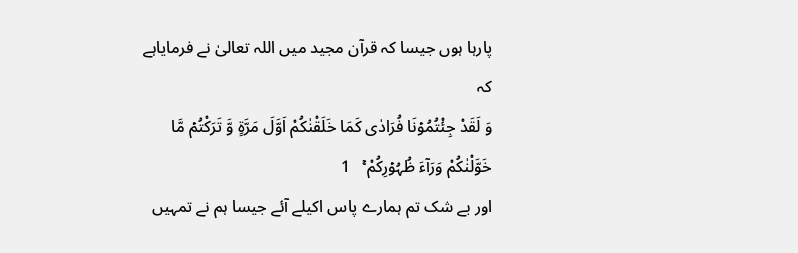پارہا ہوں جیسا کہ قرآن مجید میں اللہ تعالیٰ نے فرمایاہے کہ
وَ لَقَدْ جِئْتُمُوۡنَا فُرَادٰی کَمَا خَلَقْنٰکُمْ اَوَّلَ مَرَّۃٍ وَّ تَرَکْتُمۡ مَّا خَوَّلْنٰکُمْ وَرَآءَ ظُہُوۡرِکُمْ ۚ   1
اور بے شک تم ہمارے پاس اکیلے آئے جیسا ہم نے تمہیں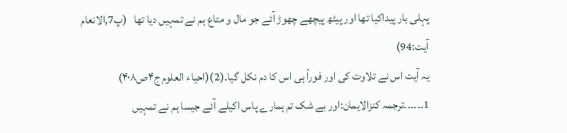پہلی بار پیداکیا تھا اور پیٹھ پیچھے چھوڑ آئے جو مال و متاع ہم نے تمہیں دیا تھا   (پ7,الانعام آیت:94)
یہ آیت اس نے تلاوت کی اور فوراً ہی اس کا دم نکل گیا۔(2)(احیاء العلوم ج۴ص۴۰۸)
1۔۔۔۔۔۔ترجمہ کنزالایمان:اور بے شک تم ہمارے پاس اکیلے آئے جیسا ہم نے تمہیں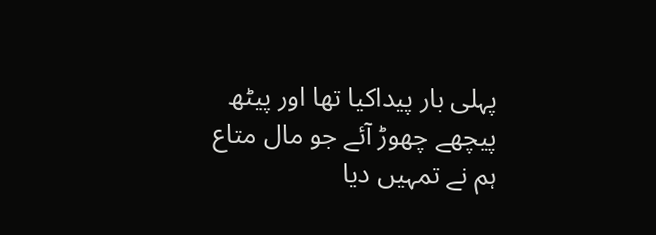پہلی بار پیداکیا تھا اور پیٹھ پیچھے چھوڑ آئے جو مال متاع ہم نے تمہیں دیا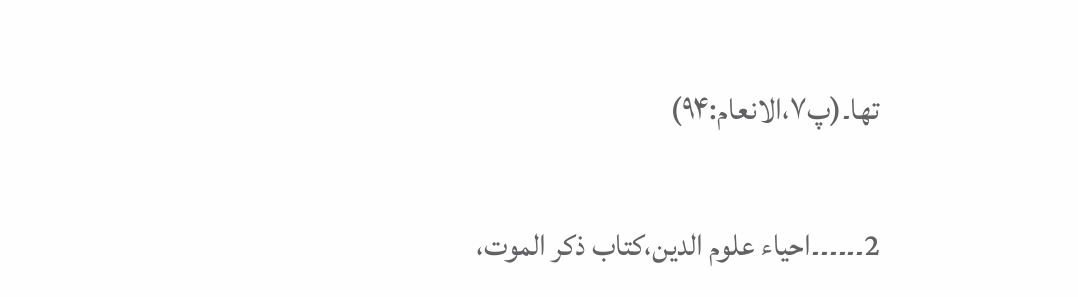تھا۔(پ۷،الانعام:۹۴)

2۔۔۔۔۔۔احیاء علوم الدین،کتاب ذکر الموت،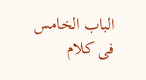الباب الخامس فی کلام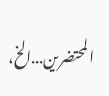المحتضرین...الخ،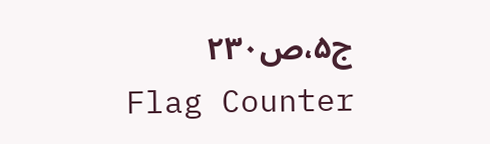ج۵،ص۲۳۰
Flag Counter